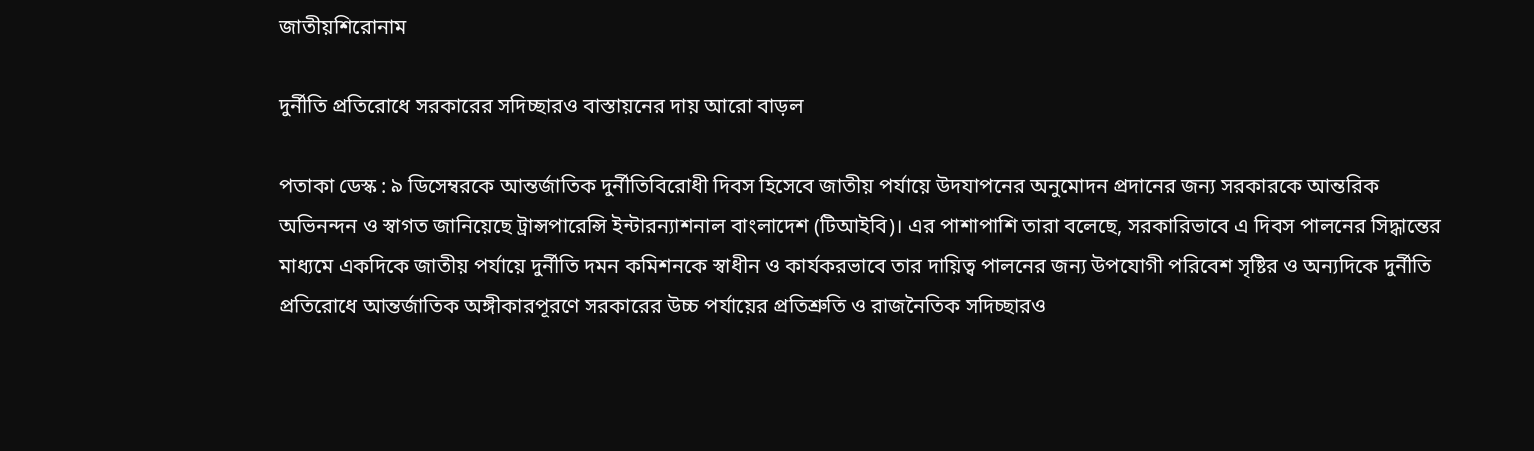জাতীয়শিরোনাম

দুর্নীতি প্রতিরোধে সরকারের সদিচ্ছারও বাস্তায়নের দায় আরো বাড়ল

পতাকা ডেস্ক : ৯ ডিসেম্বরকে আন্তর্জাতিক দুর্নীতিবিরোধী দিবস হিসেবে জাতীয় পর্যায়ে উদযাপনের অনুমোদন প্রদানের জন্য সরকারকে আন্তরিক অভিনন্দন ও স্বাগত জানিয়েছে ট্রান্সপারেন্সি ইন্টারন্যাশনাল বাংলাদেশ (টিআইবি)। এর পাশাপাশি তারা বলেছে, সরকারিভাবে এ দিবস পালনের সিদ্ধান্তের মাধ্যমে একদিকে জাতীয় পর্যায়ে দুর্নীতি দমন কমিশনকে স্বাধীন ও কার্যকরভাবে তার দায়িত্ব পালনের জন্য উপযোগী পরিবেশ সৃষ্টির ও অন্যদিকে দুর্নীতি প্রতিরোধে আন্তর্জাতিক অঙ্গীকারপূরণে সরকারের উচ্চ পর্যায়ের প্রতিশ্রুতি ও রাজনৈতিক সদিচ্ছারও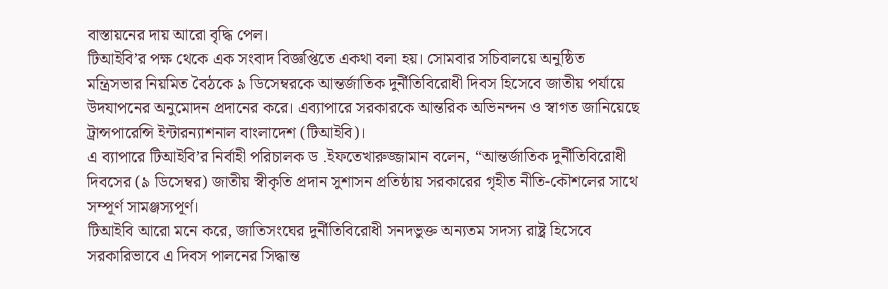বাস্তায়নের দায় আরো বৃদ্ধি পেল।
টিআইবি’র পক্ষ থেকে এক সংবাদ বিজ্ঞপ্তিতে একথা বলা হয়। সোমবার সচিবালয়ে অনুষ্ঠিত মন্ত্রিসভার নিয়মিত বৈঠকে ৯ ডিসেম্বরকে আন্তর্জাতিক দুর্নীতিবিরোধী দিবস হিসেবে জাতীয় পর্যায়ে উদযাপনের অনুমোদন প্রদানের করে। এব্যাপারে সরকারকে আন্তরিক অভিনন্দন ও স্বাগত জানিয়েছে ট্রান্সপারেন্সি ইন্টারন্যাশনাল বাংলাদেশ (টিআইবি)।
এ ব্যাপারে টিআইবি’র নির্বাহী পরিচালক ড .ইফতেখারুজ্জামান বলেন, “আন্তর্জাতিক দুর্নীতিবিরোধী দিবসের (৯ ডিসেম্বর) জাতীয় স্বীকৃতি প্রদান সুশাসন প্রতিষ্ঠায় সরকারের গৃহীত নীতি-কৌশলের সাথে সম্পূর্ণ সামঞ্জস্যপূর্ণ।
টিআইবি আরো মনে করে, জাতিসংঘের দুর্নীতিবিরোধী সনদভুক্ত অন্যতম সদস্য রাষ্ট্র হিসেবে সরকারিভাবে এ দিবস পালনের সিদ্ধান্ত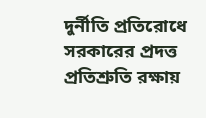দুর্নীতি প্রতিরোধে সরকারের প্রদত্ত প্রতিশ্রুতি রক্ষায়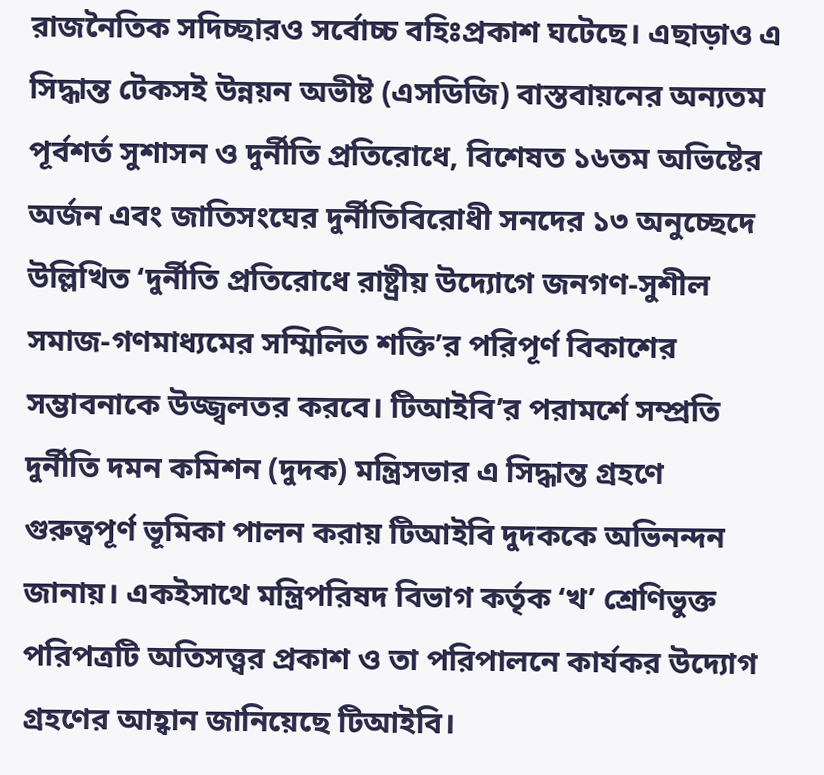রাজনৈতিক সদিচ্ছারও সর্বোচ্চ বহিঃপ্রকাশ ঘটেছে। এছাড়াও এ সিদ্ধান্ত টেকসই উন্নয়ন অভীষ্ট (এসডিজি) বাস্তবায়নের অন্যতম পূর্বশর্ত সুশাসন ও দুর্নীতি প্রতিরোধে, বিশেষত ১৬তম অভিষ্টের অর্জন এবং জাতিসংঘের দুর্নীতিবিরোধী সনদের ১৩ অনুচ্ছেদে উল্লিখিত ‘দুর্নীতি প্রতিরোধে রাষ্ট্রীয় উদ্যোগে জনগণ-সুশীল সমাজ-গণমাধ্যমের সম্মিলিত শক্তি’র পরিপূর্ণ বিকাশের সম্ভাবনাকে উজ্জ্বলতর করবে। টিআইবি’র পরামর্শে সম্প্রতি দুর্নীতি দমন কমিশন (দুদক) মন্ত্রিসভার এ সিদ্ধান্ত গ্রহণে গুরুত্বপূর্ণ ভূমিকা পালন করায় টিআইবি দুদককে অভিনন্দন জানায়। একইসাথে মন্ত্রিপরিষদ বিভাগ কর্তৃক ‘খ’ শ্রেণিভুক্ত পরিপত্রটি অতিসত্ত্বর প্রকাশ ও তা পরিপালনে কার্যকর উদ্যোগ গ্রহণের আহ্বান জানিয়েছে টিআইবি।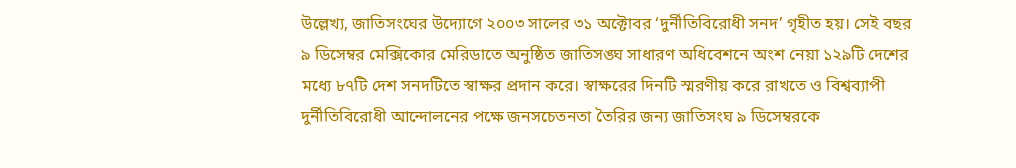উল্লেখ্য, জাতিসংঘের উদ্যোগে ২০০৩ সালের ৩১ অক্টোবর ‘দুর্নীতিবিরোধী সনদ’ গৃহীত হয়। সেই বছর ৯ ডিসেম্বর মেক্সিকোর মেরিডাতে অনুষ্ঠিত জাতিসঙ্ঘ সাধারণ অধিবেশনে অংশ নেয়া ১২৯টি দেশের মধ্যে ৮৭টি দেশ সনদটিতে স্বাক্ষর প্রদান করে। স্বাক্ষরের দিনটি স্মরণীয় করে রাখতে ও বিশ্বব্যাপী দুর্নীতিবিরোধী আন্দোলনের পক্ষে জনসচেতনতা তৈরির জন্য জাতিসংঘ ৯ ডিসেম্বরকে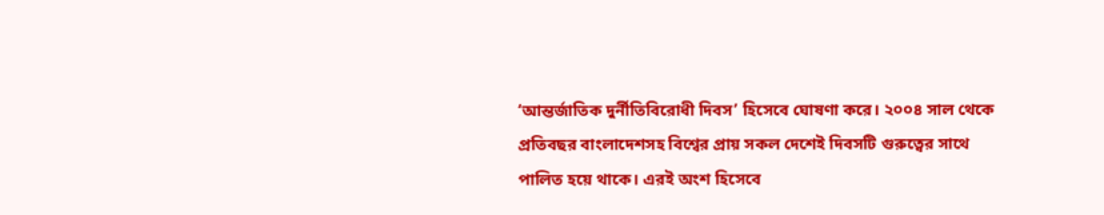‘আন্তর্জাতিক দুর্নীতিবিরোধী দিবস’ হিসেবে ঘোষণা করে। ২০০৪ সাল থেকে প্রতিবছর বাংলাদেশসহ বিশ্বের প্রায় সকল দেশেই দিবসটি গুরুত্বের সাথে পালিত হয়ে থাকে। এরই অংশ হিসেবে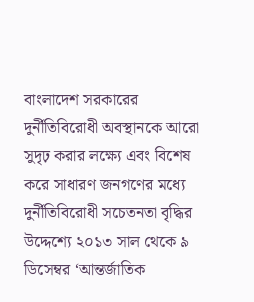বাংলাদেশ সরকারের দুর্নীতিবিরোধী অবস্থানকে আরো সুদৃঢ় করার লক্ষ্যে এবং বিশেষ করে সাধারণ জনগণের মধ্যে দুর্নীতিবিরোধী সচেতনতা বৃদ্ধির উদ্দেশ্যে ২০১৩ সাল থেকে ৯ ডিসেম্বর ‘আন্তর্জাতিক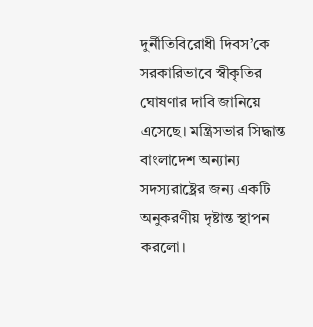দুর্নীতিবিরোধী দিবস’কে সরকারিভাবে স্বীকৃতির ঘোষণার দাবি জানিয়ে এসেছে। মন্ত্রিসভার সিদ্ধান্ত বাংলাদেশ অন্যান্য সদস্যরাষ্ট্রের জন্য একটি অনুকরণীয় দৃষ্টান্ত স্থাপন করলো।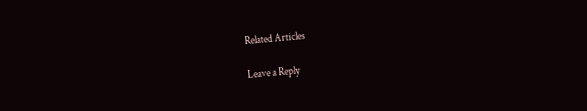Related Articles

Leave a Reply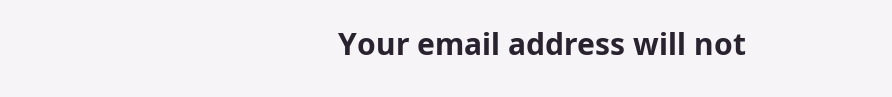Your email address will not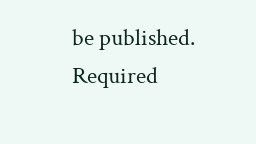be published. Required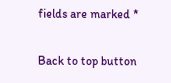fields are marked *

Back to top button